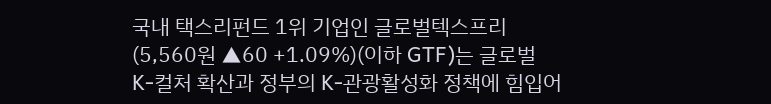국내 택스리펀드 1위 기업인 글로벌텍스프리(5,560원 ▲60 +1.09%)(이하 GTF)는 글로벌 K-컬처 확산과 정부의 K-관광활성화 정책에 힘입어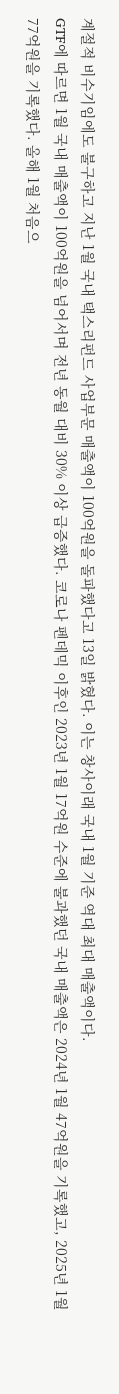계절적 비수기임에도 불구하고 지난 1월 국내 택스리펀드 사업부문 매출액이 100억원을 돌파했다고 13일 밝혔다. 이는 창사이래 국내 1월 기준 역대 최대 매출액이다.
GTF에 따르면 1월 국내 매출액이 100억원을 넘어서며 전년 동월 대비 30% 이상 급증했다. 코로나 펜데믹 이후인 2023년 1월 17억원 수준에 불과했던 국내 매출액은 2024년 1월 47억원을 기록했고, 2025년 1월 77억원을 기록했다. 올해 1월 처음으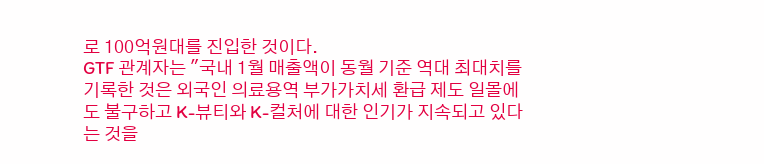로 100억원대를 진입한 것이다.
GTF 관계자는 "국내 1월 매출액이 동월 기준 역대 최대치를 기록한 것은 외국인 의료용역 부가가치세 환급 제도 일몰에도 불구하고 K-뷰티와 K-컬처에 대한 인기가 지속되고 있다는 것을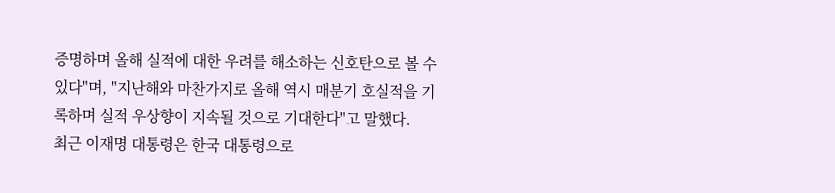증명하며 올해 실적에 대한 우려를 해소하는 신호탄으로 볼 수 있다"며, "지난해와 마찬가지로 올해 역시 매분기 호실적을 기록하며 실적 우상향이 지속될 것으로 기대한다"고 말했다.
최근 이재명 대통령은 한국 대통령으로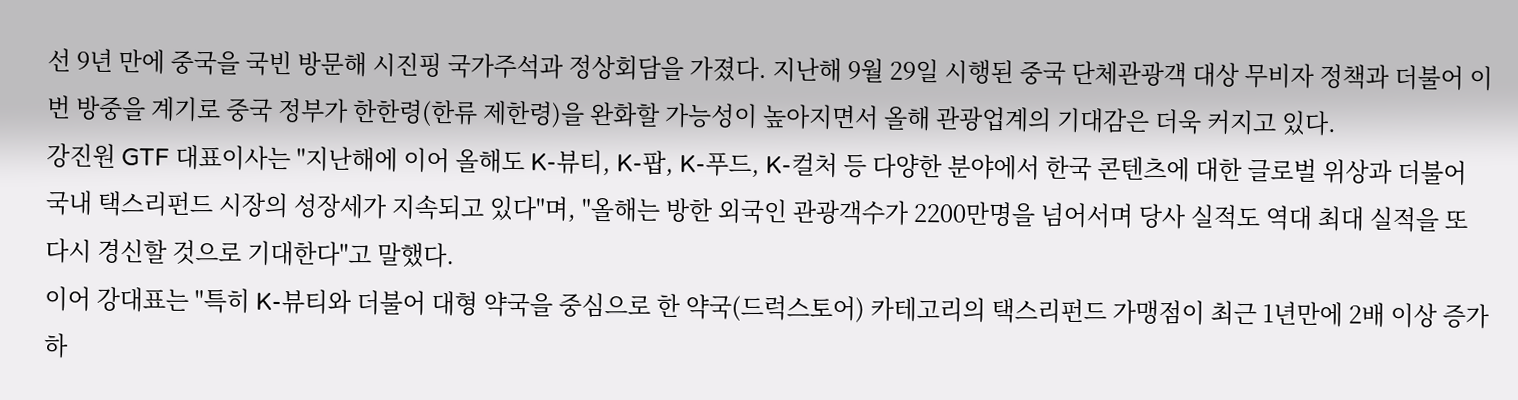선 9년 만에 중국을 국빈 방문해 시진핑 국가주석과 정상회담을 가졌다. 지난해 9월 29일 시행된 중국 단체관광객 대상 무비자 정책과 더불어 이번 방중을 계기로 중국 정부가 한한령(한류 제한령)을 완화할 가능성이 높아지면서 올해 관광업계의 기대감은 더욱 커지고 있다.
강진원 GTF 대표이사는 "지난해에 이어 올해도 K-뷰티, K-팝, K-푸드, K-컬처 등 다양한 분야에서 한국 콘텐츠에 대한 글로벌 위상과 더불어 국내 택스리펀드 시장의 성장세가 지속되고 있다"며, "올해는 방한 외국인 관광객수가 2200만명을 넘어서며 당사 실적도 역대 최대 실적을 또 다시 경신할 것으로 기대한다"고 말했다.
이어 강대표는 "특히 K-뷰티와 더불어 대형 약국을 중심으로 한 약국(드럭스토어) 카테고리의 택스리펀드 가맹점이 최근 1년만에 2배 이상 증가하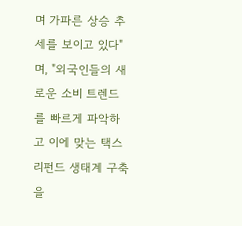며 가파른 상승 추세를 보이고 있다"며, "외국인들의 새로운 소비 트렌드를 빠르게 파악하고 이에 맞는 택스리펀드 생태계 구축을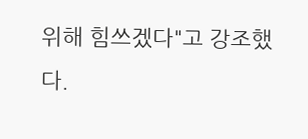위해 힘쓰겠다"고 강조했다.